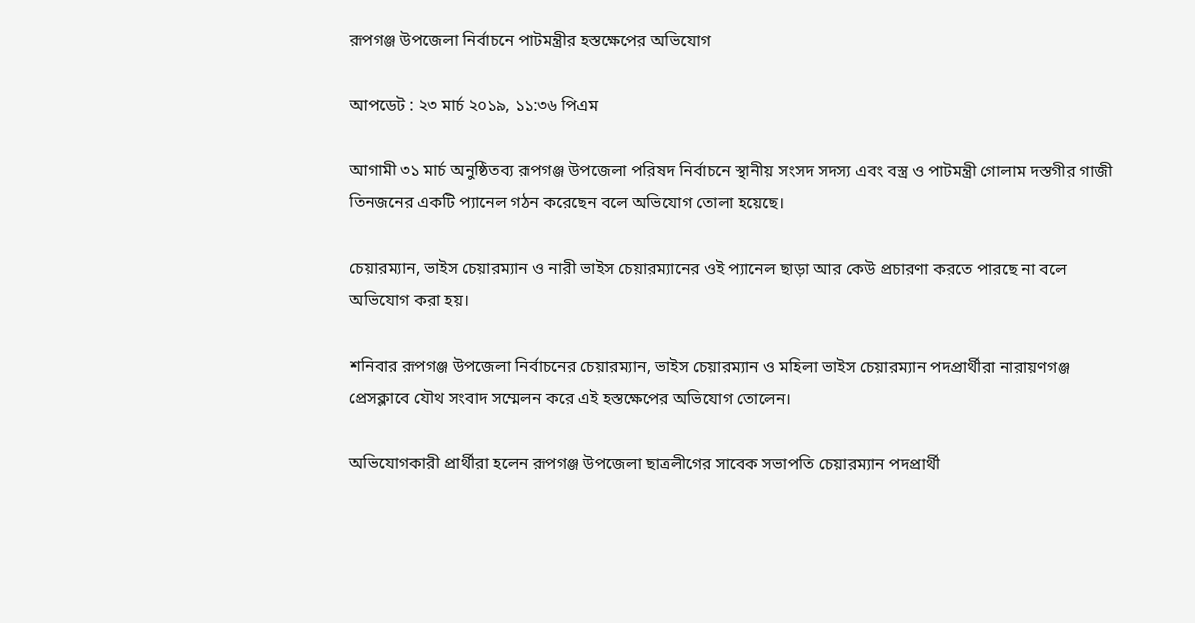রূপগঞ্জ উপজেলা নির্বাচনে পাটমন্ত্রীর হস্তক্ষেপের অভিযোগ

আপডেট : ২৩ মার্চ ২০১৯, ১১:৩৬ পিএম

আগামী ৩১ মার্চ অনুষ্ঠিতব্য রূপগঞ্জ উপজেলা পরিষদ নির্বাচনে স্থানীয় সংসদ সদস্য এবং বস্ত্র ও পাটমন্ত্রী গোলাম দস্তগীর গাজী তিনজনের একটি প্যানেল গঠন করেছেন বলে অভিযোগ তোলা হয়েছে।

চেয়ারম্যান, ভাইস চেয়ারম্যান ও নারী ভাইস চেয়ারম্যানের ওই প্যানেল ছাড়া আর কেউ প্রচারণা করতে পারছে না বলে অভিযোগ করা হয়।

শনিবার রূপগঞ্জ উপজেলা নির্বাচনের চেয়ারম্যান, ভাইস চেয়ারম্যান ও মহিলা ভাইস চেয়ারম্যান পদপ্রার্থীরা নারায়ণগঞ্জ প্রেসক্লাবে যৌথ সংবাদ সম্মেলন করে এই হস্তক্ষেপের অভিযোগ তোলেন।

অভিযোগকারী প্রার্থীরা হলেন রূপগঞ্জ উপজেলা ছাত্রলীগের সাবেক সভাপতি চেয়ারম্যান পদপ্রার্থী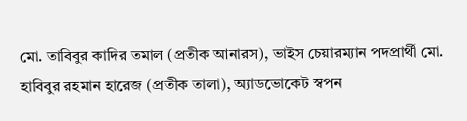মো. তাবিবুর কাদির তমাল (প্রতীক আনারস), ভাইস চেয়ারম্যান পদপ্রার্থী মো. হাবিবুর রহমান হারেজ (প্রতীক তালা), অ্যাডভোকেট স্বপন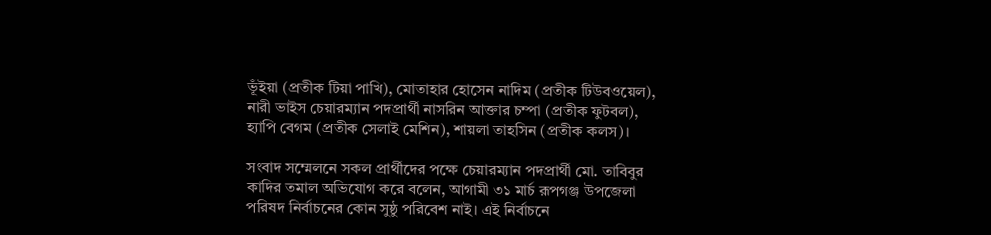ভূঁইয়া (প্রতীক টিয়া পাখি), মোতাহার হোসেন নাদিম (প্রতীক টিউবওয়েল), নারী ভাইস চেয়ারম্যান পদপ্রার্থী নাসরিন আক্তার চম্পা (প্রতীক ফুটবল), হ্যাপি বেগম (প্রতীক সেলাই মেশিন), শায়লা তাহসিন (প্রতীক কলস)।

সংবাদ সম্মেলনে সকল প্রার্থীদের পক্ষে চেয়ারম্যান পদপ্রার্থী মো. তাবিবুর কাদির তমাল অভিযোগ করে বলেন, আগামী ৩১ মার্চ রূপগঞ্জ উপজেলা পরিষদ নির্বাচনের কোন সুষ্ঠু পরিবেশ নাই। এই নির্বাচনে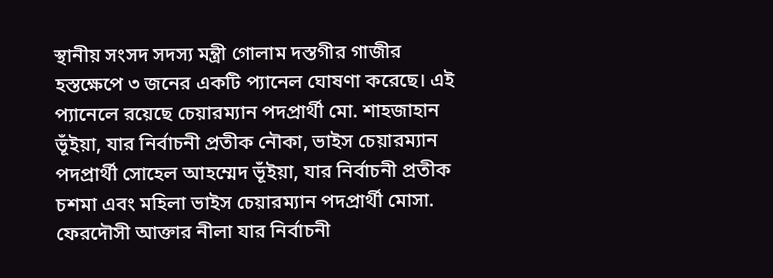স্থানীয় সংসদ সদস্য মন্ত্রী গোলাম দস্তগীর গাজীর হস্তক্ষেপে ৩ জনের একটি প্যানেল ঘোষণা করেছে। এই প্যানেলে রয়েছে চেয়ারম্যান পদপ্রার্থী মো. শাহজাহান ভূঁইয়া, যার নির্বাচনী প্রতীক নৌকা, ভাইস চেয়ারম্যান পদপ্রার্থী সোহেল আহম্মেদ ভূঁইয়া, যার নির্বাচনী প্রতীক চশমা এবং মহিলা ভাইস চেয়ারম্যান পদপ্রার্থী মোসা. ফেরদৌসী আক্তার নীলা যার নির্বাচনী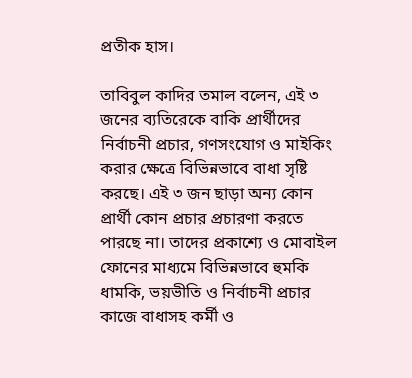প্রতীক হাস।

তাবিবুল কাদির তমাল বলেন, এই ৩ জনের ব্যতিরেকে বাকি প্রার্থীদের নির্বাচনী প্রচার, গণসংযোগ ও মাইকিং করার ক্ষেত্রে বিভিন্নভাবে বাধা সৃষ্টি করছে। এই ৩ জন ছাড়া অন্য কোন প্রার্থী কোন প্রচার প্রচারণা করতে পারছে না। তাদের প্রকাশ্যে ও মোবাইল ফোনের মাধ্যমে বিভিন্নভাবে হুমকি ধামকি, ভয়ভীতি ও নির্বাচনী প্রচার কাজে বাধাসহ কর্মী ও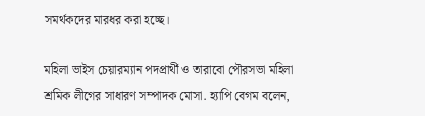সমর্থকদের মারধর করা হচ্ছে।

মহিলা ভাইস চেয়ারম্যান পদপ্রার্থী ও তারাবো পৌরসভা মহিলা শ্রমিক লীগের সাধারণ সম্পাদক মোসা. হ্যাপি বেগম বলেন,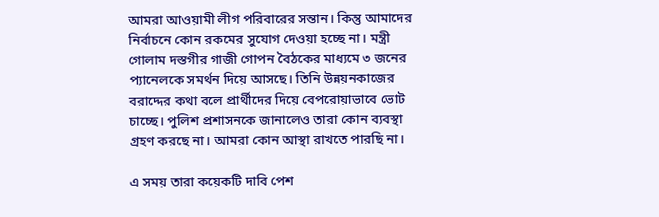আমরা আওয়ামী লীগ পরিবারের সন্তান। কিন্তু আমাদের নির্বাচনে কোন রকমের সুযোগ দেওয়া হচ্ছে না। মন্ত্রী গোলাম দস্তগীর গাজী গোপন বৈঠকের মাধ্যমে ৩ জনের প্যানেলকে সমর্থন দিয়ে আসছে। তিনি উন্নয়নকাজের বরাদ্দের কথা বলে প্রার্থীদের দিয়ে বেপরোয়াভাবে ভোট চাচ্ছে। পুলিশ প্রশাসনকে জানালেও তারা কোন ব্যবস্থা গ্রহণ করছে না। আমরা কোন আস্থা রাখতে পারছি না।

এ সময় তারা কয়েকটি দাবি পেশ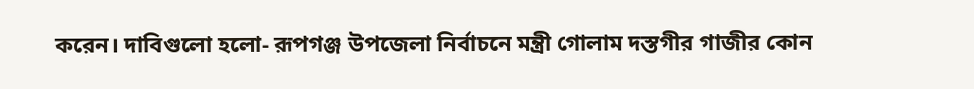করেন। দাবিগুলো হলো- রূপগঞ্জ উপজেলা নির্বাচনে মন্ত্রী গোলাম দস্তগীর গাজীর কোন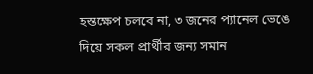হস্তক্ষেপ চলবে না, ৩ জনের প্যানেল ভেঙে দিয়ে সকল প্রার্থীর জন্য সমান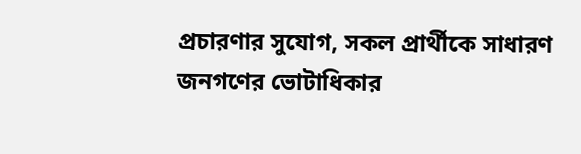প্রচারণার সুযোগ, সকল প্রার্থীকে সাধারণ জনগণের ভোটাধিকার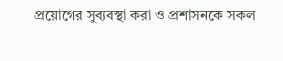প্রয়োগের সুব্যবস্থা করা ও প্রশাসনকে সকল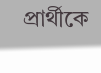প্রার্থীকে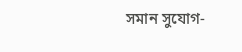সমান সুযোগ-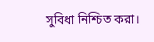সুবিধা নিশ্চিত করা।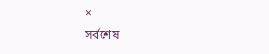×
সর্বশেষ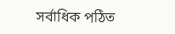সর্বাধিক পঠিত